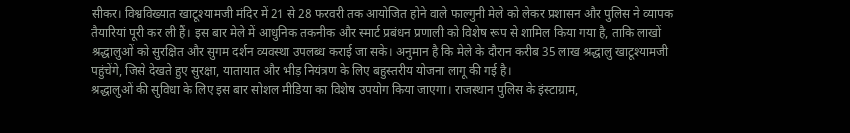सीकर। विश्वविख्यात खाटूश्यामजी मंदिर में 21 से 28 फरवरी तक आयोजित होने वाले फाल्गुनी मेले को लेकर प्रशासन और पुलिस ने व्यापक तैयारियां पूरी कर ली हैं। इस बार मेले में आधुनिक तकनीक और स्मार्ट प्रबंधन प्रणाली को विशेष रूप से शामिल किया गया है, ताकि लाखों श्रद्धालुओं को सुरक्षित और सुगम दर्शन व्यवस्था उपलब्ध कराई जा सके। अनुमान है कि मेले के दौरान करीब 35 लाख श्रद्धालु खाटूश्यामजी पहुंचेंगे, जिसे देखते हुए सुरक्षा, यातायात और भीड़ नियंत्रण के लिए बहुस्तरीय योजना लागू की गई है।
श्रद्धालुओं की सुविधा के लिए इस बार सोशल मीडिया का विशेष उपयोग किया जाएगा। राजस्थान पुलिस के इंस्टाग्राम,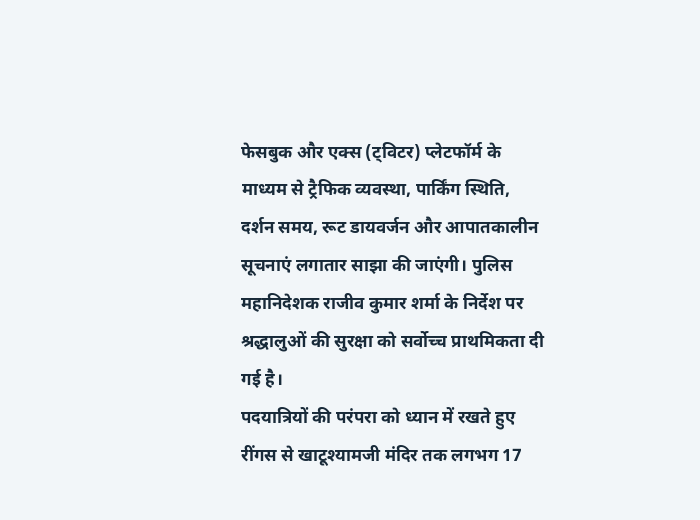फेसबुक और एक्स (ट्विटर) प्लेटफॉर्म के माध्यम से ट्रैफिक व्यवस्था, पार्किंग स्थिति, दर्शन समय, रूट डायवर्जन और आपातकालीन सूचनाएं लगातार साझा की जाएंगी। पुलिस महानिदेशक राजीव कुमार शर्मा के निर्देश पर श्रद्धालुओं की सुरक्षा को सर्वोच्च प्राथमिकता दी गई है।
पदयात्रियों की परंपरा को ध्यान में रखते हुए रींगस से खाटूश्यामजी मंदिर तक लगभग 17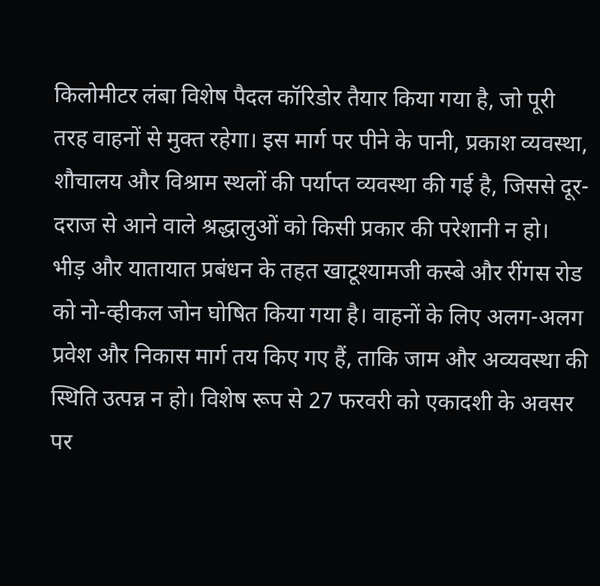किलोमीटर लंबा विशेष पैदल कॉरिडोर तैयार किया गया है, जो पूरी तरह वाहनों से मुक्त रहेगा। इस मार्ग पर पीने के पानी, प्रकाश व्यवस्था, शौचालय और विश्राम स्थलों की पर्याप्त व्यवस्था की गई है, जिससे दूर-दराज से आने वाले श्रद्धालुओं को किसी प्रकार की परेशानी न हो।
भीड़ और यातायात प्रबंधन के तहत खाटूश्यामजी कस्बे और रींगस रोड को नो-व्हीकल जोन घोषित किया गया है। वाहनों के लिए अलग-अलग प्रवेश और निकास मार्ग तय किए गए हैं, ताकि जाम और अव्यवस्था की स्थिति उत्पन्न न हो। विशेष रूप से 27 फरवरी को एकादशी के अवसर पर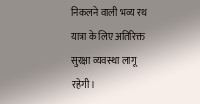निकलने वाली भव्य रथ यात्रा के लिए अतिरिक्त सुरक्षा व्यवस्था लागू रहेगी।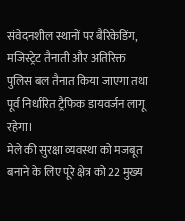संवेदनशील स्थानों पर बैरिकेडिंग, मजिस्ट्रेट तैनाती और अतिरिक्त पुलिस बल तैनात किया जाएगा तथा पूर्व निर्धारित ट्रैफिक डायवर्जन लागू रहेगा।
मेले की सुरक्षा व्यवस्था को मजबूत बनाने के लिए पूरे क्षेत्र को 22 मुख्य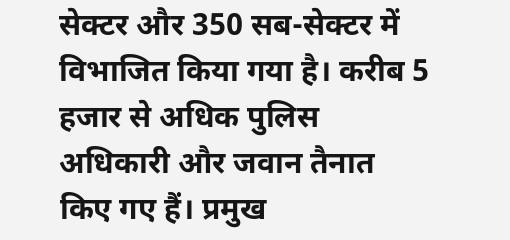सेक्टर और 350 सब-सेक्टर में विभाजित किया गया है। करीब 5 हजार से अधिक पुलिस अधिकारी और जवान तैनात किए गए हैं। प्रमुख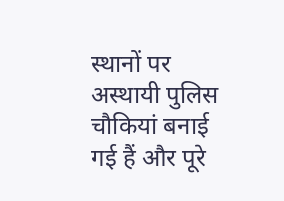स्थानों पर अस्थायी पुलिस चौकियां बनाई गई हैं और पूरे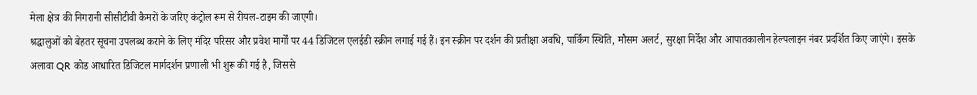मेला क्षेत्र की निगरानी सीसीटीवी कैमरों के जरिए कंट्रोल रूम से रीयल-टाइम की जाएगी।
श्रद्धालुओं को बेहतर सूचना उपलब्ध कराने के लिए मंदिर परिसर और प्रवेश मार्गों पर 44 डिजिटल एलईडी स्क्रीन लगाई गई हैं। इन स्क्रीन पर दर्शन की प्रतीक्षा अवधि, पार्किंग स्थिति, मौसम अलर्ट, सुरक्षा निर्देश और आपातकालीन हेल्पलाइन नंबर प्रदर्शित किए जाएंगे। इसके अलावा QR कोड आधारित डिजिटल मार्गदर्शन प्रणाली भी शुरू की गई है, जिससे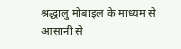श्रद्धालु मोबाइल के माध्यम से आसानी से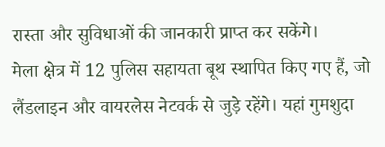रास्ता और सुविधाओं की जानकारी प्राप्त कर सकेंगे।
मेला क्षेत्र में 12 पुलिस सहायता बूथ स्थापित किए गए हैं, जो लैंडलाइन और वायरलेस नेटवर्क से जुड़े रहेंगे। यहां गुमशुदा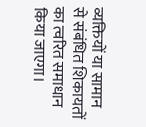व्यक्तियों या सामान से संबंधित शिकायतों का त्वरित समाधान किया जाएगा।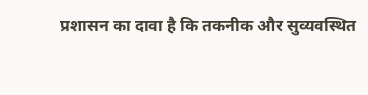प्रशासन का दावा है कि तकनीक और सुव्यवस्थित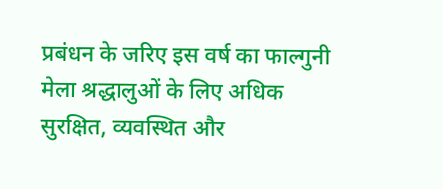प्रबंधन के जरिए इस वर्ष का फाल्गुनी मेला श्रद्धालुओं के लिए अधिक सुरक्षित, व्यवस्थित और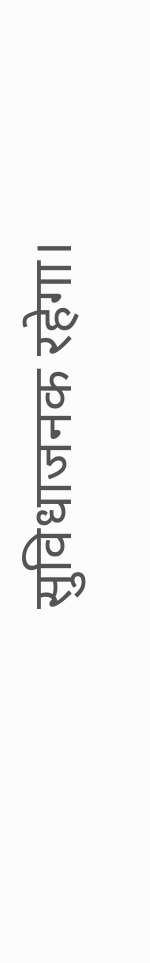सुविधाजनक रहेगा।